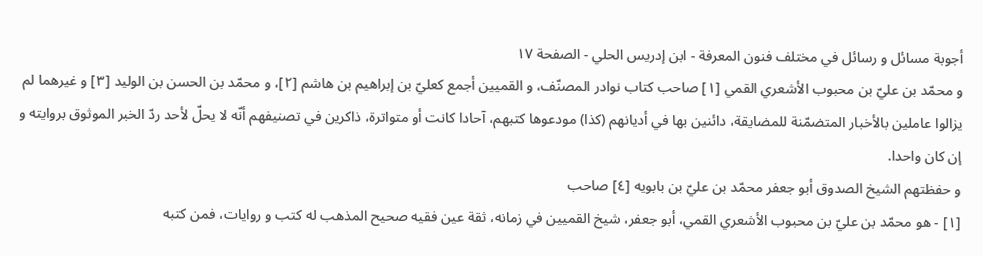أجوبة مسائل و رسائل في مختلف فنون المعرفة - ابن إدريس الحلي - الصفحة ١٧
و محمّد بن عليّ بن محبوب الأشعري القمي [١] صاحب كتاب نوادر المصنّف، و القميين أجمع كعليّ بن إبراهيم بن هاشم [٢]، و محمّد بن الحسن بن الوليد [٣] و غيرهما لم يزالوا عاملين بالأخبار المتضمّنة للمضايقة، دائنين بها في أديانهم (كذا) مودعوها كتبهم، آحادا كانت أو متواترة، ذاكرين في تصنيفهم أنّه لا يحلّ لأحد ردّ الخبر الموثوق بروايته و إن كان واحدا.
و حفظتهم الشيخ الصدوق أبو جعفر محمّد بن عليّ بن بابويه [٤] صاحب
[١] - هو محمّد بن عليّ بن محبوب الأشعري القمي، أبو جعفر، شيخ القميين في زمانه، ثقة عين فقيه صحيح المذهب له كتب و روايات، فمن كتبه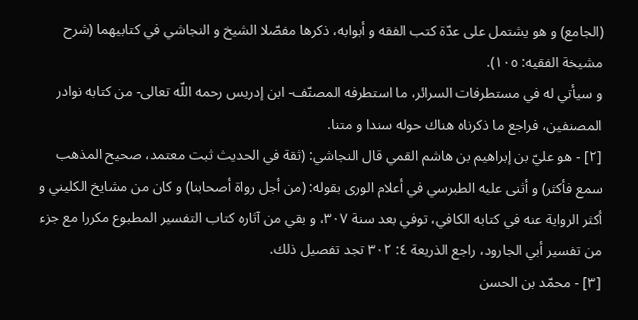(الجامع) و هو يشتمل على عدّة كتب الفقه و أبوابه، ذكرها مفصّلا الشيخ و النجاشي في كتابيهما (شرح مشيخة الفقيه: ١٠٥).
و سيأتي له في مستطرفات السرائر، ما استطرفه المصنّف- ابن إدريس رحمه اللّه تعالى- من كتابه نوادر المصنفين، فراجع ما ذكرناه هناك حوله سندا و متنا.
[٢] - هو عليّ بن إبراهيم بن هاشم القمي قال النجاشي: (ثقة في الحديث ثبت معتمد، صحيح المذهب سمع فأكثر) و أثنى عليه الطبرسي في أعلام الورى بقوله: (من أجل رواة أصحابنا) و كان من مشايخ الكليني و أكثر الرواية عنه في كتابه الكافي، توفي بعد سنة ٣٠٧، و بقي من آثاره كتاب التفسير المطبوع مكررا مع جزء من تفسير أبي الجارود، راجع الذريعة ٤: ٣٠٢ تجد تفصيل ذلك.
[٣] - محمّد بن الحسن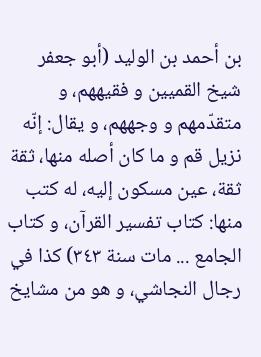بن أحمد بن الوليد (أبو جعفر شيخ القميين و فقيههم، و متقدّمهم و وجههم، و يقال: إنّه نزيل قم و ما كان أصله منها، ثقة ثقة، عين مسكون إليه، له كتب منها: كتاب تفسير القرآن، و كتاب الجامع ... مات سنة ٣٤٣) كذا في رجال النجاشي، و هو من مشايخ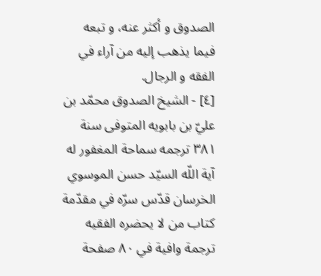الصدوق و أكثر عنه، و تبعه فيما يذهب إليه من آراء في الفقه و الرجال.
[٤] - الشيخ الصدوق محمّد بن عليّ بن بابويه المتوفى سنة ٣٨١ ترجمه سماحة المغفور له آية اللّه السيّد حسن الموسوي الخرسان قدّس سرّه في مقدّمة كتاب من لا يحضره الفقيه ترجمة وافية في ٨٠ صفحة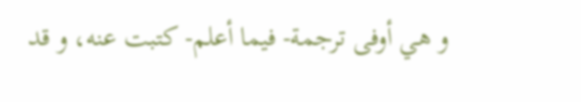و هي أوفى ترجمة- فيما أعلم- كتبت عنه، و قد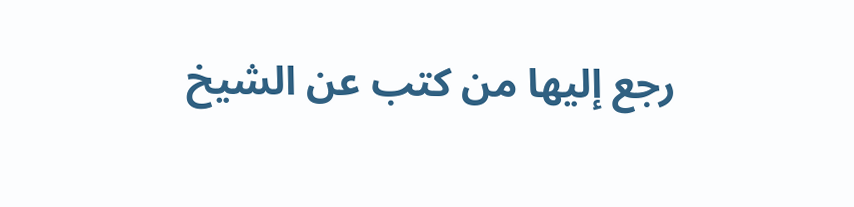رجع إليها من كتب عن الشيخ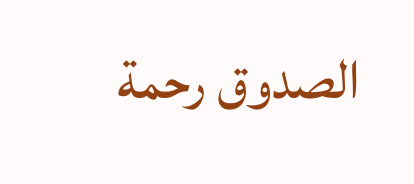الصدوق رحمة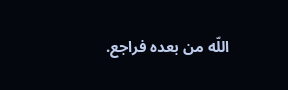اللّه من بعده فراجع.